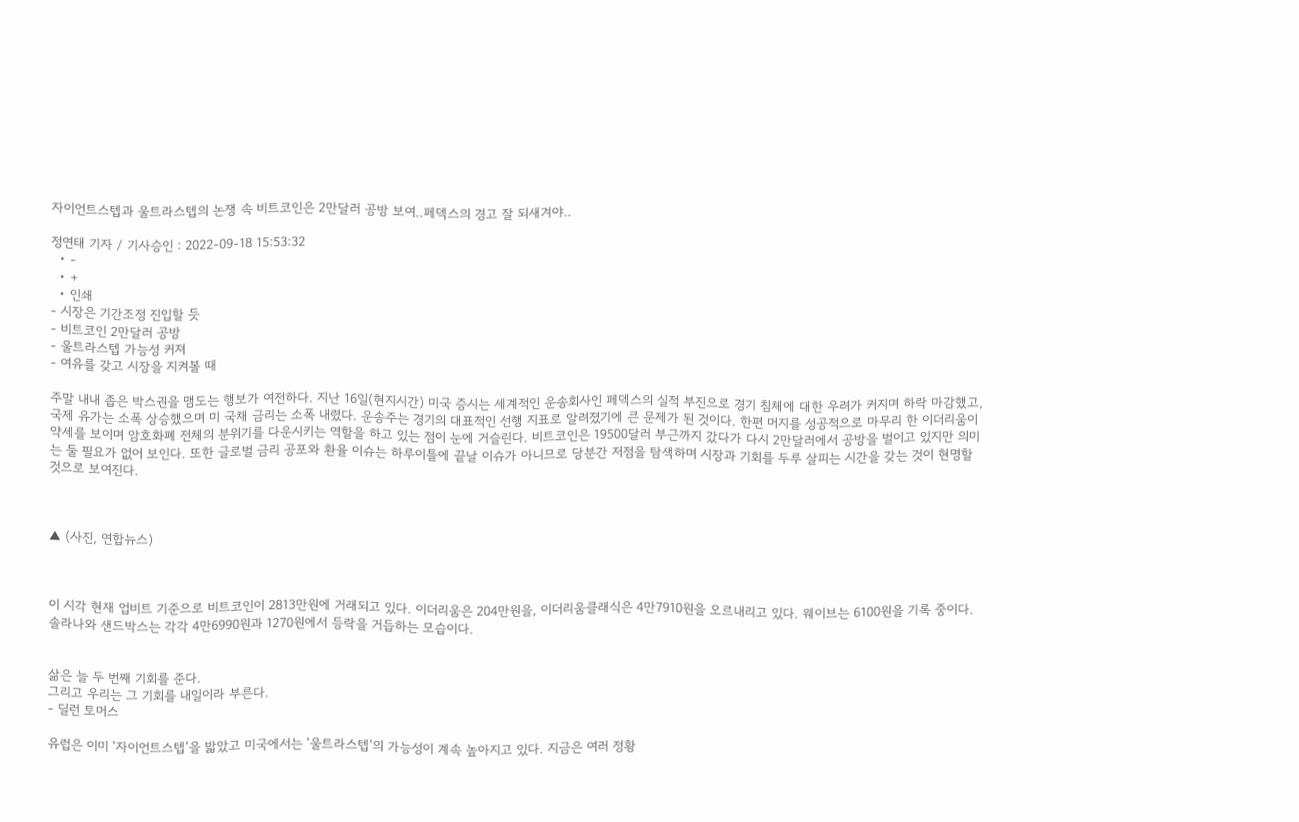자이언트스텝과 울트라스텝의 논쟁 속 비트코인은 2만달러 공방 보여..페덱스의 경고 잘 되새겨야..

정연태 기자 / 기사승인 : 2022-09-18 15:53:32
  • -
  • +
  • 인쇄
- 시장은 기간조정 진입할 듯
- 비트코인 2만달러 공방
- 울트라스텝 가능성 커져
- 여유를 갖고 시장을 지켜볼 때

주말 내내 좁은 박스권을 맴도는 행보가 여전하다. 지난 16일(현지시간) 미국 증시는 세계적인 운송회사인 페덱스의 실적 부진으로 경기 침체에 대한 우려가 커지며 하락 마감했고, 국제 유가는 소폭 상승했으며 미 국채 금리는 소폭 내렸다. 운송주는 경기의 대표적인 선행 지표로 알려졌기에 큰 문제가 된 것이다. 한편 머지를 성공적으로 마무리 한 이더리움이 약세를 보이며 암호화폐 전체의 분위기를 다운시키는 역할을 하고 있는 점이 눈에 거슬린다. 비트코인은 19500달러 부근까지 갔다가 다시 2만달러에서 공방을 벌이고 있지만 의미는 둘 필요가 없어 보인다. 또한 글로벌 금리 공포와 환율 이슈는 하루이틀에 끝날 이슈가 아니므로 당분간 저점을 탐색하며 시장과 기회를 두루 살피는 시간을 갖는 것이 현명할 것으로 보여진다.



▲ (사진, 연합뉴스)



이 시각 현재 업비트 기준으로 비트코인이 2813만원에 거래되고 있다. 이더리움은 204만원을, 이더리움클래식은 4만7910원을 오르내리고 있다. 웨이브는 6100원을 기록 중이다. 솔라나와 샌드박스는 각각 4만6990원과 1270원에서 등락을 거듭하는 모습이다.


삶은 늘 두 번째 기회를 준다.
그리고 우리는 그 기회를 내일이라 부른다.
- 딜런 토머스

유럽은 이미 '자이언트스텝'을 밟았고 미국에서는 '울트라스텝'의 가능성이 계속 높아지고 있다. 지금은 여러 정황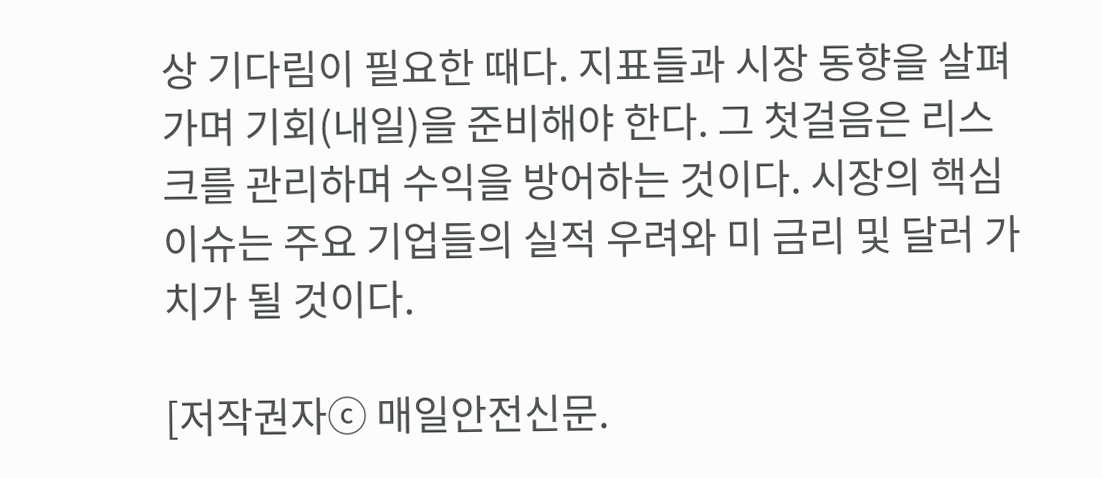상 기다림이 필요한 때다. 지표들과 시장 동향을 살펴가며 기회(내일)을 준비해야 한다. 그 첫걸음은 리스크를 관리하며 수익을 방어하는 것이다. 시장의 핵심 이슈는 주요 기업들의 실적 우려와 미 금리 및 달러 가치가 될 것이다.

[저작권자ⓒ 매일안전신문.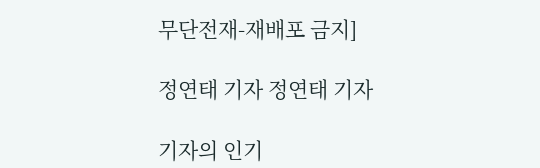무단전재-재배포 금지]

정연태 기자 정연태 기자

기자의 인기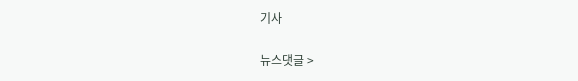기사

뉴스댓글 >